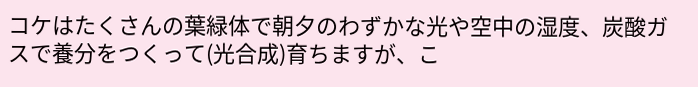コケはたくさんの葉緑体で朝夕のわずかな光や空中の湿度、炭酸ガスで養分をつくって(光合成)育ちますが、こ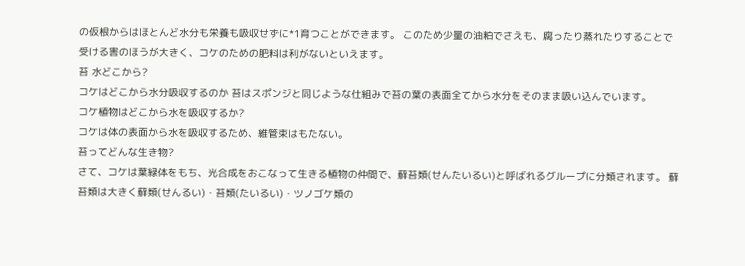の仮根からはほとんど水分も栄養も吸収せずに*1育つことができます。 このため少量の油粕でさえも、腐ったり蒸れたりすることで受ける害のほうが大きく、コケのための肥料は利がないといえます。
苔 水どこから?
コケはどこから水分吸収するのか 苔はスポンジと同じような仕組みで苔の葉の表面全てから水分をそのまま吸い込んでいます。
コケ植物はどこから水を吸収するか?
コケは体の表面から水を吸収するため、維管束はもたない。
苔ってどんな生き物?
さて、コケは葉緑体をもち、光合成をおこなって生きる植物の仲間で、蘚苔類(せんたいるい)と呼ばれるグループに分類されます。 蘚苔類は大きく蘚類(せんるい)・苔類(たいるい)・ツノゴケ類の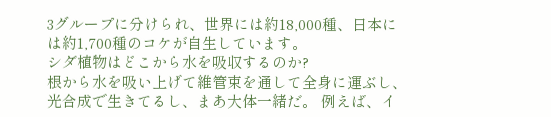3グループに分けられ、世界には約18,000種、日本には約1,700種のコケが自生しています。
シダ植物はどこから水を吸収するのか?
根から水を吸い上げて維管束を通して全身に運ぶし、光合成で生きてるし、まあ大体一緒だ。 例えば、イ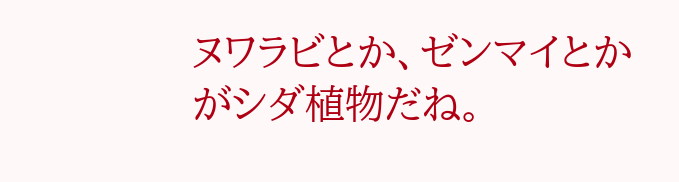ヌワラビとか、ゼンマイとかがシダ植物だね。